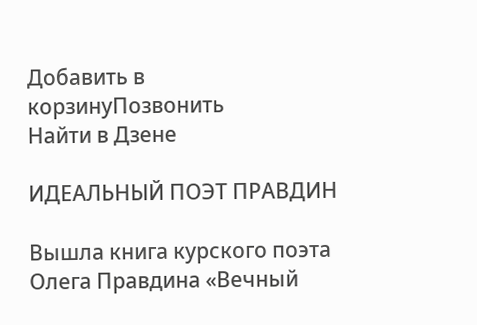Добавить в корзинуПозвонить
Найти в Дзене

ИДЕАЛЬНЫЙ ПОЭТ ПРАВДИН

Вышла книга курского поэта Олега Правдина «Вечный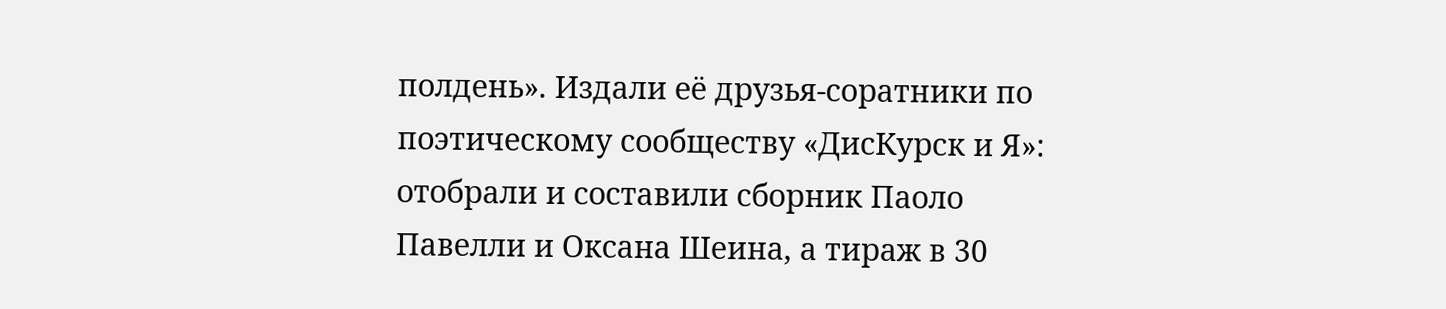полдень». Издали её друзья-соратники по поэтическому сообществу «ДисКурск и Я»: отобрали и составили сборник Паоло Павелли и Оксана Шеина, а тираж в 30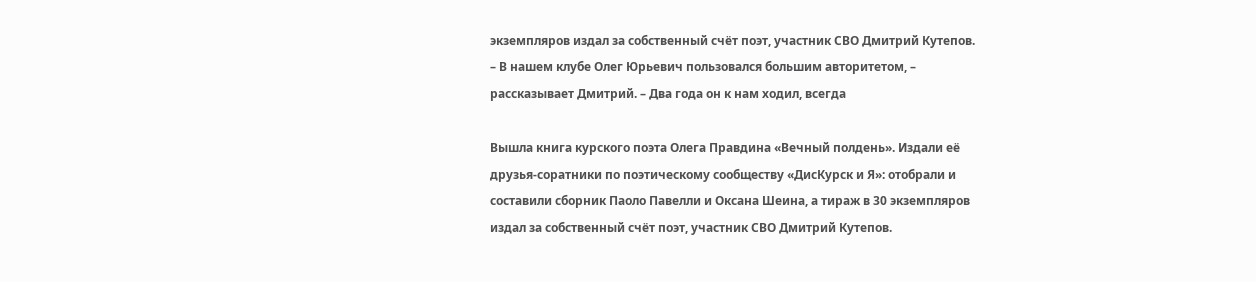экземпляров издал за собственный счёт поэт, участник СВО Дмитрий Кутепов.
– В нашем клубе Олег Юрьевич пользовался большим авторитетом, – рассказывает Дмитрий. – Два года он к нам ходил, всегда

Вышла книга курского поэта Олега Правдина «Вечный полдень». Издали её друзья-соратники по поэтическому сообществу «ДисКурск и Я»: отобрали и составили сборник Паоло Павелли и Оксана Шеина, а тираж в 30 экземпляров издал за собственный счёт поэт, участник СВО Дмитрий Кутепов.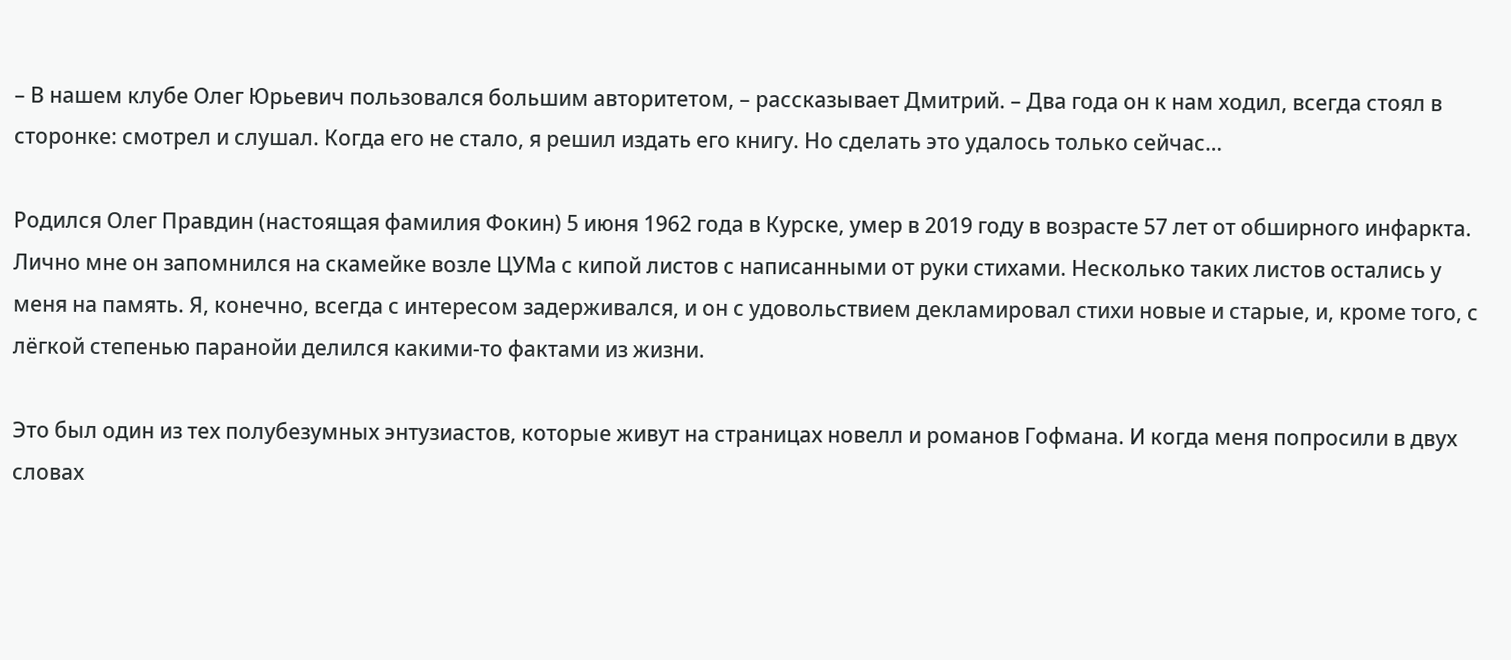– В нашем клубе Олег Юрьевич пользовался большим авторитетом, – рассказывает Дмитрий. – Два года он к нам ходил, всегда стоял в сторонке: смотрел и слушал. Когда его не стало, я решил издать его книгу. Но сделать это удалось только сейчас…

Родился Олег Правдин (настоящая фамилия Фокин) 5 июня 1962 года в Курске, умер в 2019 году в возрасте 57 лет от обширного инфаркта. Лично мне он запомнился на скамейке возле ЦУМа с кипой листов с написанными от руки стихами. Несколько таких листов остались у меня на память. Я, конечно, всегда с интересом задерживался, и он с удовольствием декламировал стихи новые и старые, и, кроме того, с лёгкой степенью паранойи делился какими-то фактами из жизни.

Это был один из тех полубезумных энтузиастов, которые живут на страницах новелл и романов Гофмана. И когда меня попросили в двух словах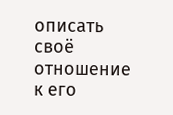описать своё отношение к его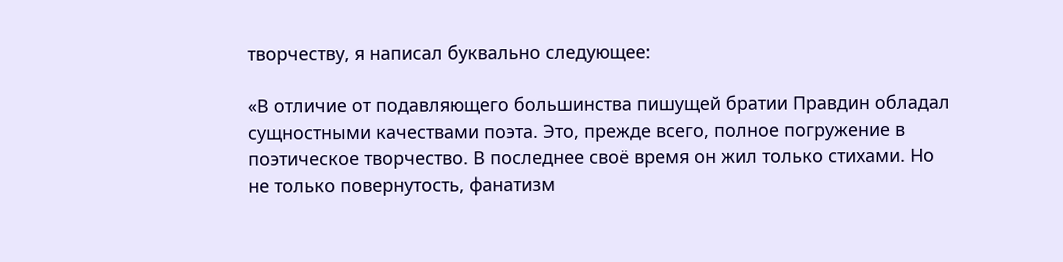творчеству, я написал буквально следующее:

«В отличие от подавляющего большинства пишущей братии Правдин обладал сущностными качествами поэта. Это, прежде всего, полное погружение в поэтическое творчество. В последнее своё время он жил только стихами. Но не только повернутость, фанатизм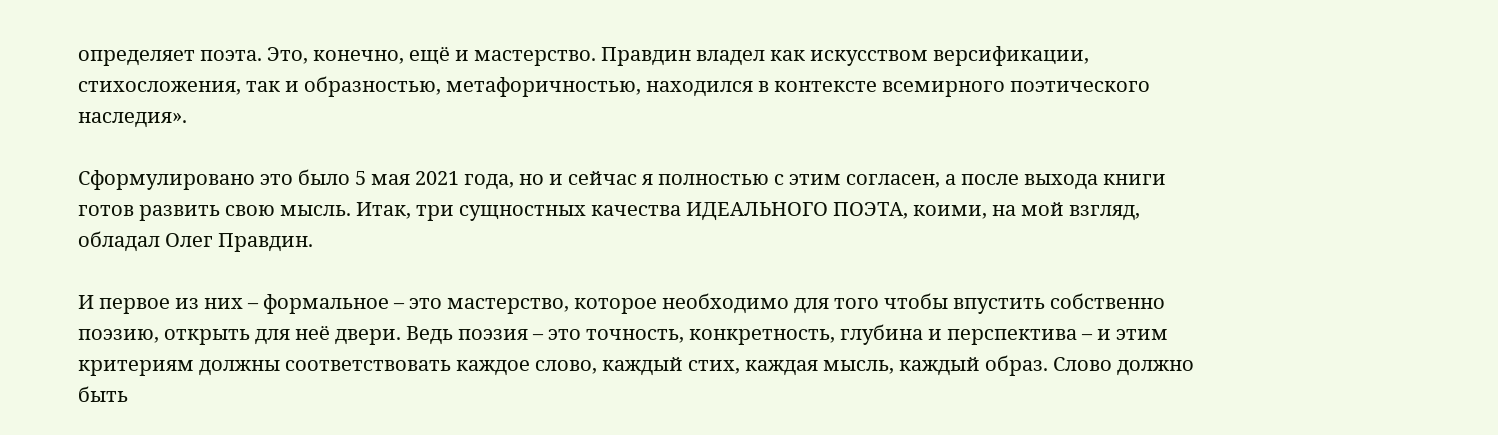определяет поэта. Это, конечно, ещё и мастерство. Правдин владел как искусством версификации, стихосложения, так и образностью, метафоричностью, находился в контексте всемирного поэтического наследия».

Сформулировано это было 5 мая 2021 года, но и сейчас я полностью с этим согласен, а после выхода книги готов развить свою мысль. Итак, три сущностных качества ИДЕАЛЬНОГО ПОЭТА, коими, на мой взгляд, обладал Олег Правдин.

И первое из них – формальное – это мастерство, которое необходимо для того чтобы впустить собственно поэзию, открыть для неё двери. Ведь поэзия – это точность, конкретность, глубина и перспектива – и этим критериям должны соответствовать каждое слово, каждый стих, каждая мысль, каждый образ. Слово должно быть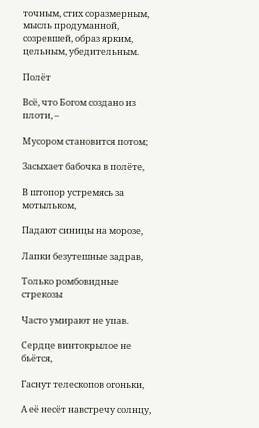точным, стих соразмерным, мысль продуманной, созревшей, образ ярким, цельным, убедительным.

Полёт

Всё, что Богом создано из плоти, –

Мусором становится потом;

Засыхает бабочка в полёте,

В штопор устремясь за мотыльком,

Падают синицы на морозе,

Лапки безутешные задрав,

Только ромбовидные стрекозы

Часто умирают не упав.

Сердце винтокрылое не бьётся,

Гаснут телескопов огоньки,

А её несёт навстречу солнцу,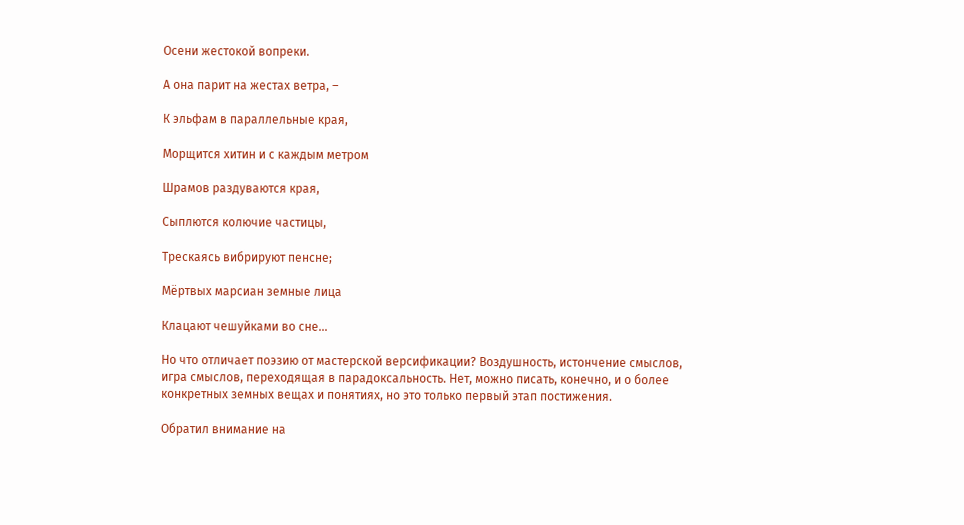Осени жестокой вопреки.

А она парит на жестах ветра, –

К эльфам в параллельные края,

Морщится хитин и с каждым метром

Шрамов раздуваются края,

Сыплются колючие частицы,

Трескаясь вибрируют пенсне;

Мёртвых марсиан земные лица

Клацают чешуйками во сне…

Но что отличает поэзию от мастерской версификации? Воздушность, истончение смыслов, игра смыслов, переходящая в парадоксальность. Нет, можно писать, конечно, и о более конкретных земных вещах и понятиях, но это только первый этап постижения.

Обратил внимание на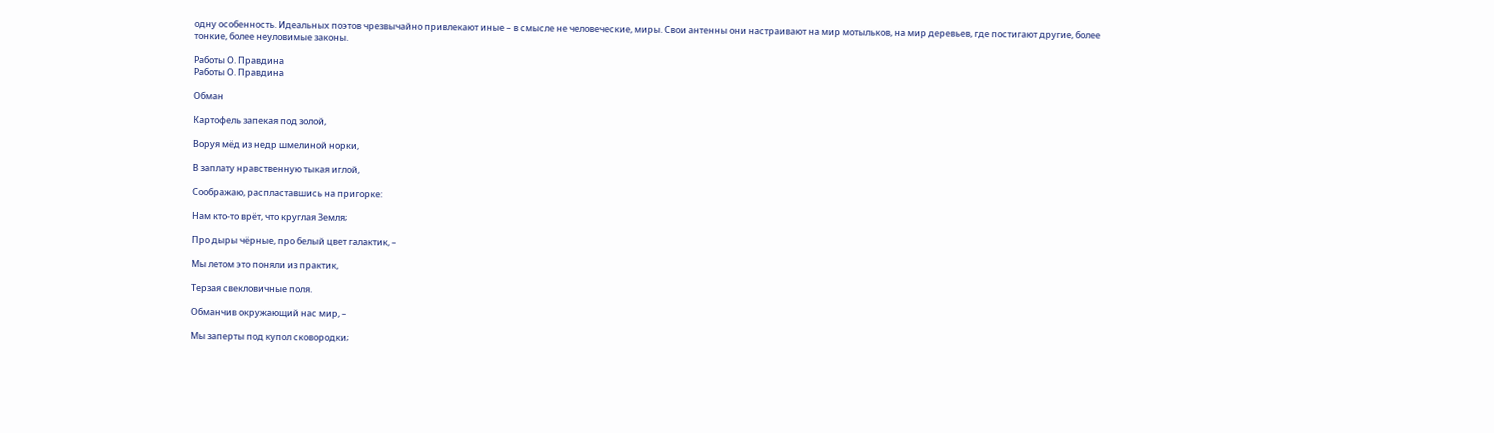одну особенность. Идеальных поэтов чрезвычайно привлекают иные – в смысле не человеческие, миры. Свои антенны они настраивают на мир мотыльков, на мир деревьев, где постигают другие, более тонкие, более неуловимые законы.

Работы О. Правдина
Работы О. Правдина

Обман

Картофель запекая под золой,

Воруя мёд из недр шмелиной норки,

В заплату нравственную тыкая иглой,

Соображаю, распластавшись на пригорке:

Нам кто-то врёт, что круглая Земля;

Про дыры чёрные, про белый цвет галактик, –

Мы летом это поняли из практик,

Терзая свекловичные поля.

Обманчив окружающий нас мир, –

Мы заперты под купол сковородки;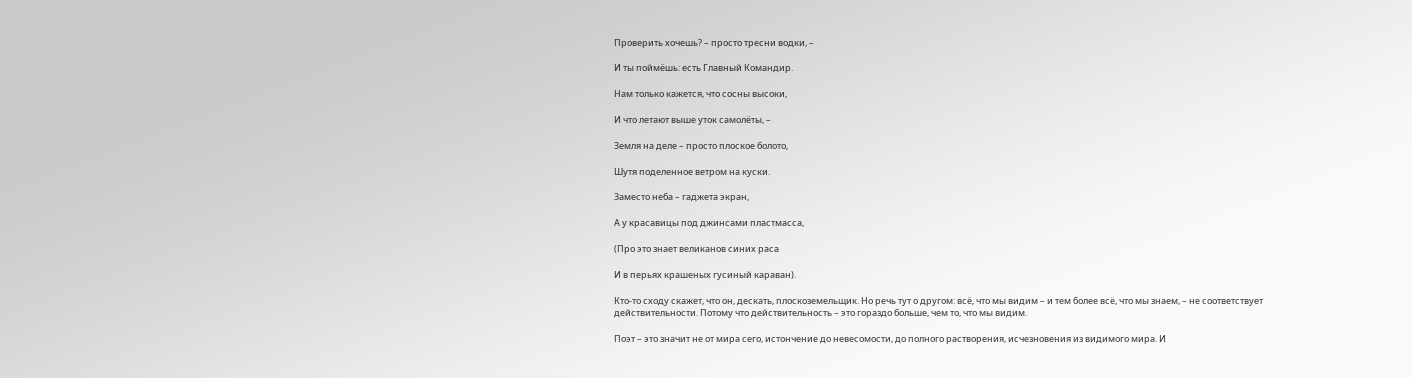Проверить хочешь? – просто тресни водки, –

И ты поймёшь: есть Главный Командир.

Нам только кажется, что сосны высоки,

И что летают выше уток самолёты, –

Земля на деле – просто плоское болото,

Шутя поделенное ветром на куски.

Заместо неба – гаджета экран,

А у красавицы под джинсами пластмасса,

(Про это знает великанов синих раса

И в перьях крашеных гусиный караван).

Кто-то сходу скажет, что он, дескать, плоскоземельщик. Но речь тут о другом: всё, что мы видим – и тем более всё, что мы знаем, – не соответствует действительности. Потому что действительность – это гораздо больше, чем то, что мы видим.

Поэт – это значит не от мира сего, истончение до невесомости, до полного растворения, исчезновения из видимого мира. И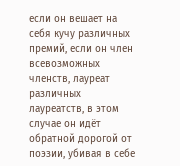если он вешает на себя кучу различных премий, если он член всевозможных членств, лауреат различных лауреатств, в этом случае он идёт обратной дорогой от поэзии, убивая в себе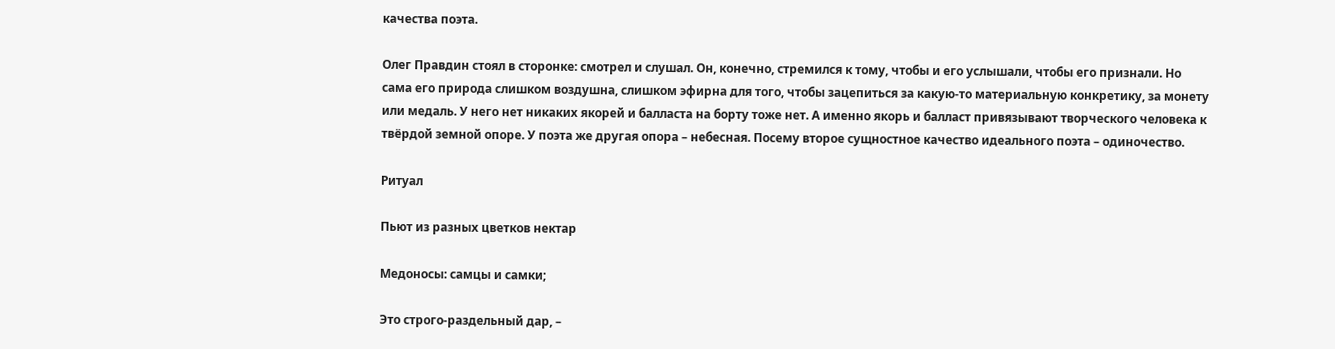качества поэта.

Олег Правдин стоял в сторонке: смотрел и слушал. Он, конечно, стремился к тому, чтобы и его услышали, чтобы его признали. Но сама его природа слишком воздушна, слишком эфирна для того, чтобы зацепиться за какую-то материальную конкретику, за монету или медаль. У него нет никаких якорей и балласта на борту тоже нет. А именно якорь и балласт привязывают творческого человека к твёрдой земной опоре. У поэта же другая опора – небесная. Посему второе сущностное качество идеального поэта – одиночество.

Ритуал

Пьют из разных цветков нектар

Медоносы: самцы и самки;

Это строго-раздельный дар, –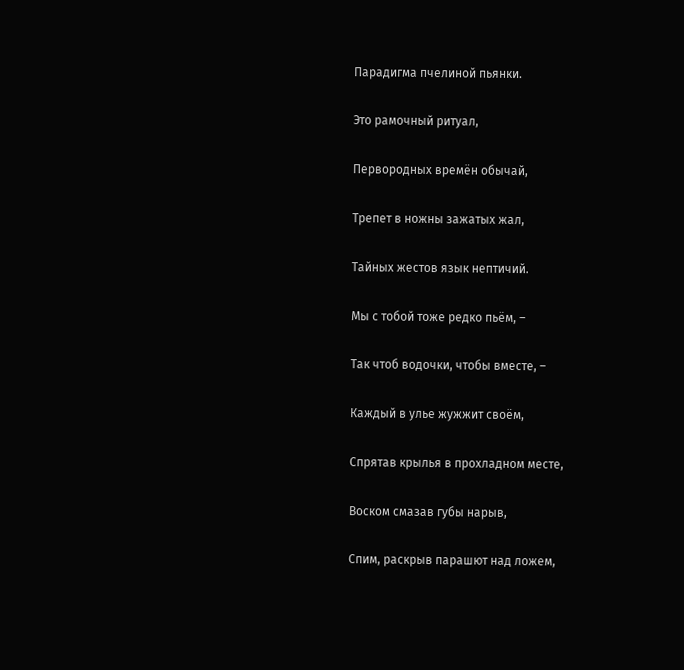Парадигма пчелиной пьянки.

Это рамочный ритуал,

Первородных времён обычай,

Трепет в ножны зажатых жал,

Тайных жестов язык нептичий.

Мы с тобой тоже редко пьём, –

Так чтоб водочки, чтобы вместе, –

Каждый в улье жужжит своём,

Спрятав крылья в прохладном месте,

Воском смазав губы нарыв,

Спим, раскрыв парашют над ложем,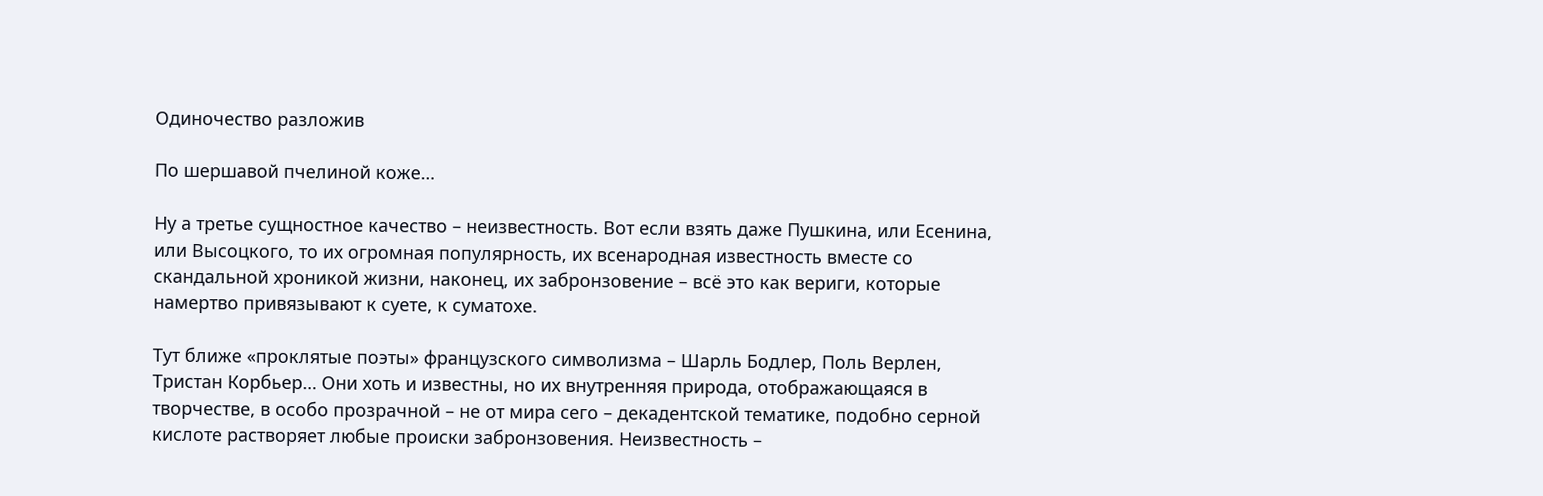Одиночество разложив

По шершавой пчелиной коже…

Ну а третье сущностное качество – неизвестность. Вот если взять даже Пушкина, или Есенина, или Высоцкого, то их огромная популярность, их всенародная известность вместе со скандальной хроникой жизни, наконец, их забронзовение – всё это как вериги, которые намертво привязывают к суете, к суматохе.

Тут ближе «проклятые поэты» французского символизма – Шарль Бодлер, Поль Верлен, Тристан Корбьер… Они хоть и известны, но их внутренняя природа, отображающаяся в творчестве, в особо прозрачной – не от мира сего – декадентской тематике, подобно серной кислоте растворяет любые происки забронзовения. Неизвестность –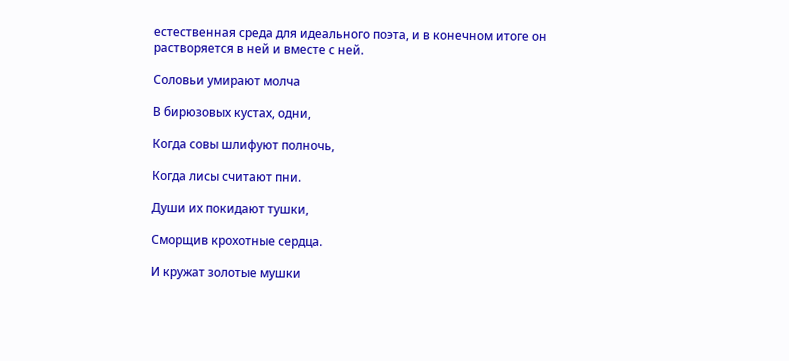естественная среда для идеального поэта, и в конечном итоге он растворяется в ней и вместе с ней.

Соловьи умирают молча

В бирюзовых кустах, одни,

Когда совы шлифуют полночь,

Когда лисы считают пни.

Души их покидают тушки,

Сморщив крохотные сердца.

И кружат золотые мушки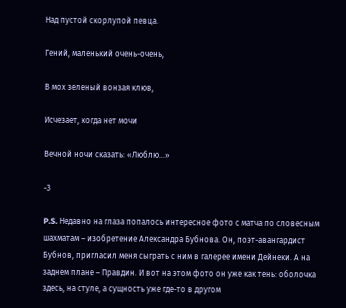Над пустой скорлупой певца.

Гений, маленький очень-очень,

В мох зеленый вонзая клюв,

Исчезает, когда нет мочи

Вечной ночи сказать: «Люблю…»

-3

P.S. Недавно на глаза попалось интересное фото с матча по словесным шахматам – изобретение Александра Бубнова. Он, поэт-авангардист Бубнов, пригласил меня сыграть с ним в галерее имени Дейнеки. А на заднем плане – Правдин. И вот на этом фото он уже как тень: оболочка здесь, на стуле, а сущность уже где-то в другом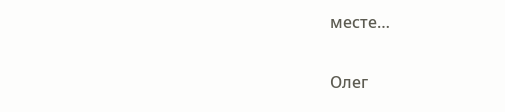месте…

Олег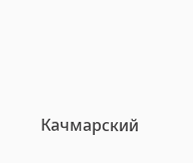Качмарский